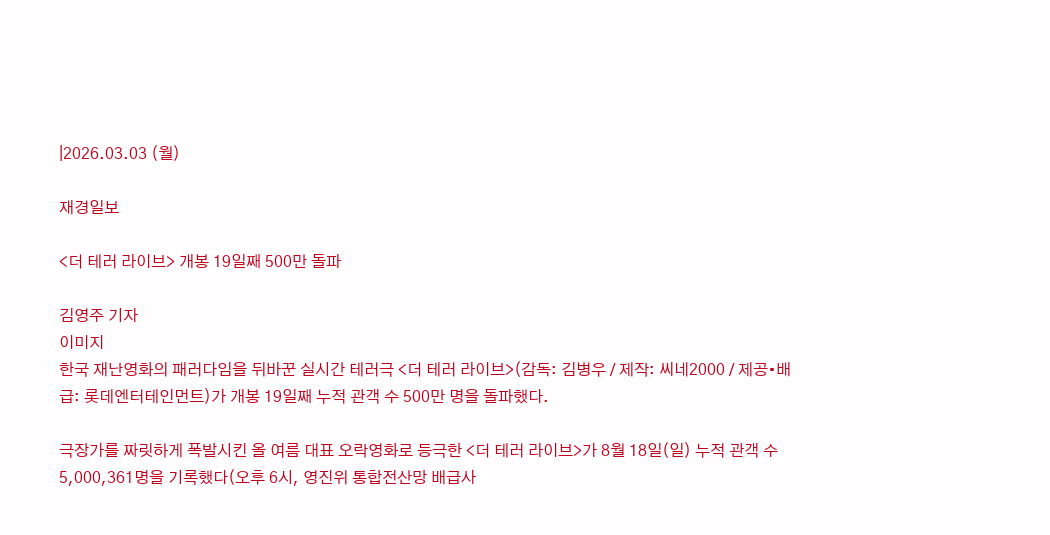|2026.03.03 (월)

재경일보

<더 테러 라이브> 개봉 19일째 500만 돌파

김영주 기자
이미지
한국 재난영화의 패러다임을 뒤바꾼 실시간 테러극 <더 테러 라이브>(감독: 김병우 / 제작: 씨네2000 / 제공•배급: 롯데엔터테인먼트)가 개봉 19일째 누적 관객 수 500만 명을 돌파했다.

극장가를 짜릿하게 폭발시킨 올 여름 대표 오락영화로 등극한 <더 테러 라이브>가 8월 18일(일) 누적 관객 수 5,000,361명을 기록했다(오후 6시, 영진위 통합전산망 배급사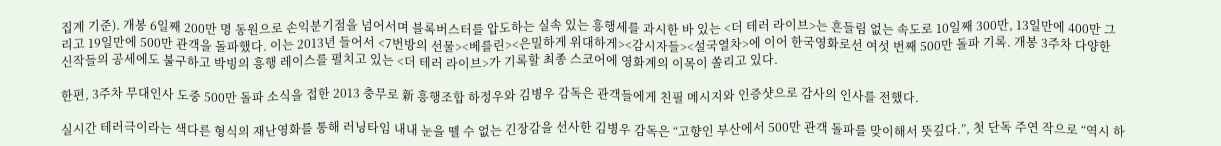집계 기준). 개봉 6일째 200만 명 동원으로 손익분기점을 넘어서며 블록버스터를 압도하는 실속 있는 흥행세를 과시한 바 있는 <더 테러 라이브>는 흔들림 없는 속도로 10일째 300만, 13일만에 400만 그리고 19일만에 500만 관객을 돌파했다. 이는 2013년 들어서 <7번방의 선물><베를린><은밀하게 위대하게><감시자들><설국열차>에 이어 한국영화로선 여섯 번째 500만 돌파 기록. 개봉 3주차 다양한 신작들의 공세에도 불구하고 박빙의 흥행 레이스를 펼치고 있는 <더 테러 라이브>가 기록할 최종 스코어에 영화계의 이목이 쏠리고 있다.

한편, 3주차 무대인사 도중 500만 돌파 소식을 접한 2013 충무로 新 흥행조합 하정우와 김병우 감독은 관객들에게 친필 메시지와 인증샷으로 감사의 인사를 전했다.

실시간 테러극이라는 색다른 형식의 재난영화를 통해 러닝타임 내내 눈을 뗄 수 없는 긴장감을 선사한 김병우 감독은 “고향인 부산에서 500만 관객 돌파를 맞이해서 뜻깊다.”, 첫 단독 주연 작으로 “역시 하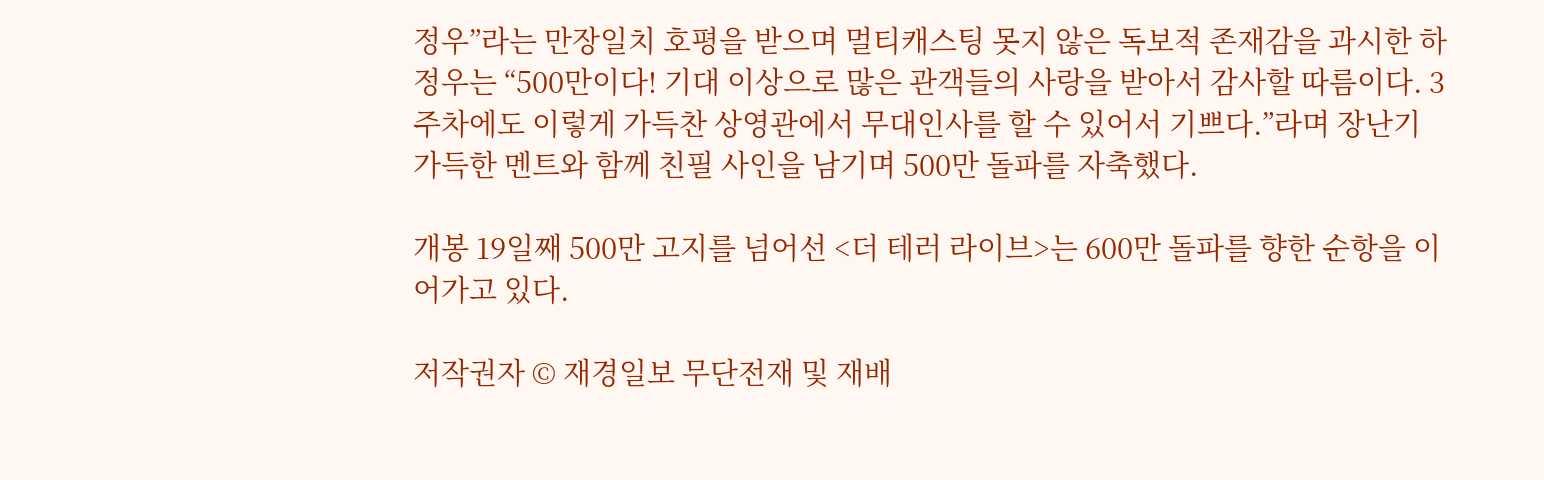정우”라는 만장일치 호평을 받으며 멀티캐스팅 못지 않은 독보적 존재감을 과시한 하정우는 “500만이다! 기대 이상으로 많은 관객들의 사랑을 받아서 감사할 따름이다. 3주차에도 이렇게 가득찬 상영관에서 무대인사를 할 수 있어서 기쁘다.”라며 장난기 가득한 멘트와 함께 친필 사인을 남기며 500만 돌파를 자축했다.

개봉 19일째 500만 고지를 넘어선 <더 테러 라이브>는 600만 돌파를 향한 순항을 이어가고 있다.

저작권자 © 재경일보 무단전재 및 재배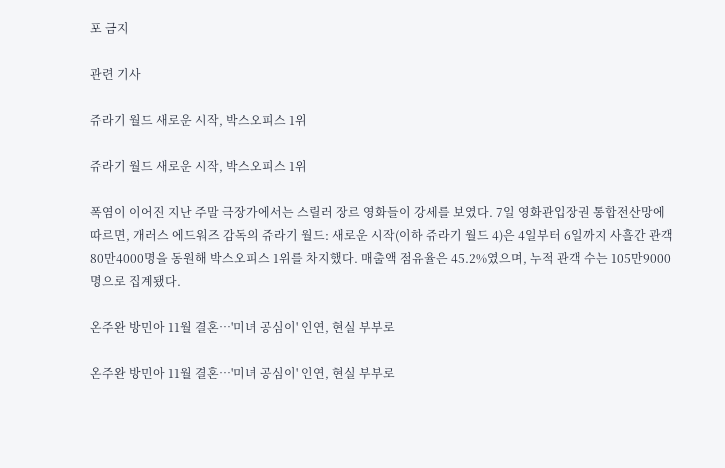포 금지

관련 기사

쥬라기 월드 새로운 시작, 박스오피스 1위

쥬라기 월드 새로운 시작, 박스오피스 1위

폭염이 이어진 지난 주말 극장가에서는 스릴러 장르 영화들이 강세를 보였다. 7일 영화관입장권 통합전산망에 따르면, 개러스 에드워즈 감독의 쥬라기 월드: 새로운 시작(이하 쥬라기 월드 4)은 4일부터 6일까지 사흘간 관객 80만4000명을 동원해 박스오피스 1위를 차지했다. 매출액 점유율은 45.2%였으며, 누적 관객 수는 105만9000명으로 집계됐다.

온주완 방민아 11월 결혼…'미녀 공심이' 인연, 현실 부부로

온주완 방민아 11월 결혼…'미녀 공심이' 인연, 현실 부부로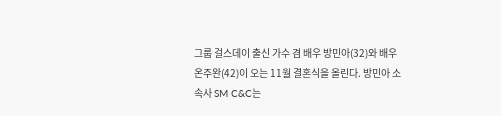그룹 걸스데이 출신 가수 겸 배우 방민아(32)와 배우 온주완(42)이 오는 11월 결혼식을 올린다. 방민아 소속사 SM C&C는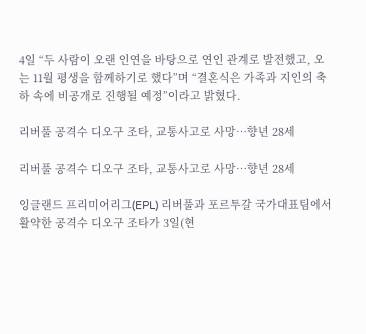4일 “두 사람이 오랜 인연을 바탕으로 연인 관계로 발전했고, 오는 11월 평생을 함께하기로 했다”며 “결혼식은 가족과 지인의 축하 속에 비공개로 진행될 예정”이라고 밝혔다.

리버풀 공격수 디오구 조타, 교통사고로 사망…향년 28세

리버풀 공격수 디오구 조타, 교통사고로 사망…향년 28세

잉글랜드 프리미어리그(EPL) 리버풀과 포르투갈 국가대표팀에서 활약한 공격수 디오구 조타가 3일(현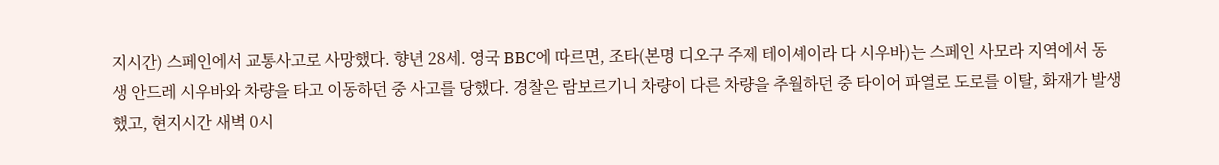지시간) 스페인에서 교통사고로 사망했다. 향년 28세. 영국 BBC에 따르면, 조타(본명 디오구 주제 테이셰이라 다 시우바)는 스페인 사모라 지역에서 동생 안드레 시우바와 차량을 타고 이동하던 중 사고를 당했다. 경찰은 람보르기니 차량이 다른 차량을 추월하던 중 타이어 파열로 도로를 이탈, 화재가 발생했고, 현지시간 새벽 0시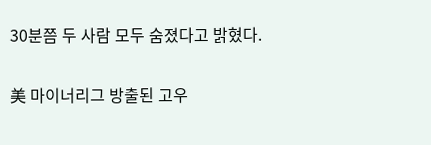30분쯤 두 사람 모두 숨졌다고 밝혔다.

美 마이너리그 방출된 고우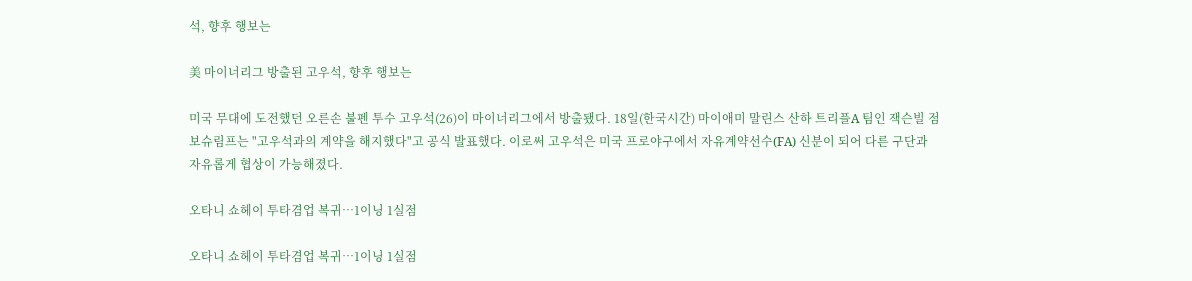석, 향후 행보는

美 마이너리그 방출된 고우석, 향후 행보는

미국 무대에 도전했던 오른손 불펜 투수 고우석(26)이 마이너리그에서 방출됐다. 18일(한국시간) 마이애미 말린스 산하 트리플A 팀인 잭슨빌 점보슈림프는 "고우석과의 계약을 해지했다"고 공식 발표했다. 이로써 고우석은 미국 프로야구에서 자유계약선수(FA) 신분이 되어 다른 구단과 자유롭게 협상이 가능해졌다.

오타니 쇼헤이 투타겸업 복귀…1이닝 1실점

오타니 쇼헤이 투타겸업 복귀…1이닝 1실점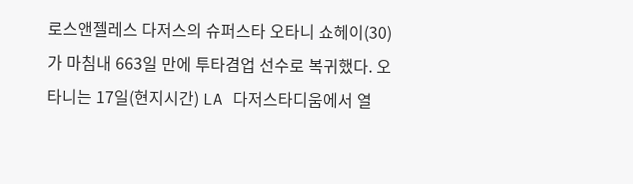로스앤젤레스 다저스의 슈퍼스타 오타니 쇼헤이(30)가 마침내 663일 만에 투타겸업 선수로 복귀했다. 오타니는 17일(현지시간) LA 다저스타디움에서 열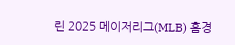린 2025 메이저리그(MLB) 홈경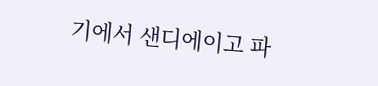기에서 샌디에이고 파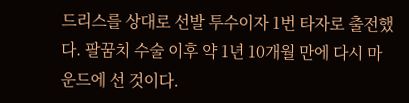드리스를 상대로 선발 투수이자 1번 타자로 출전했다. 팔꿈치 수술 이후 약 1년 10개월 만에 다시 마운드에 선 것이다.